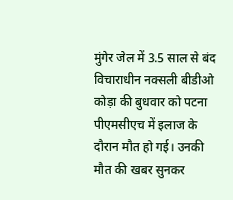मुंगेर जेल में 3.5 साल से बंद विचाराधीन नक्सली बीडीओ कोड़ा की बुधवार को पटना पीएमसीएच में इलाज के दौरान मौत हो गई। उनकी मौत की खबर सुनकर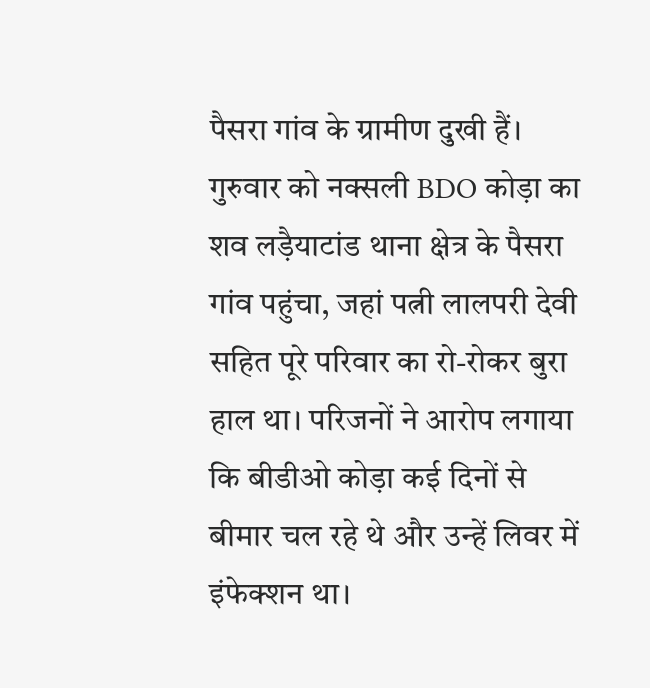पैसरा गांव के ग्रामीण दुखी हैं। गुरुवार को नक्सली BDO कोड़ा का शव लड़ैयाटांड थाना क्षेत्र के पैसरा गांव पहुंचा, जहां पत्नी लालपरी देवी सहित पूरे परिवार का रो-रोकर बुरा हाल था। परिजनों ने आरोप लगाया कि बीडीओ कोड़ा कई दिनों से बीमार चल रहे थे और उन्हें लिवर में इंफेक्शन था।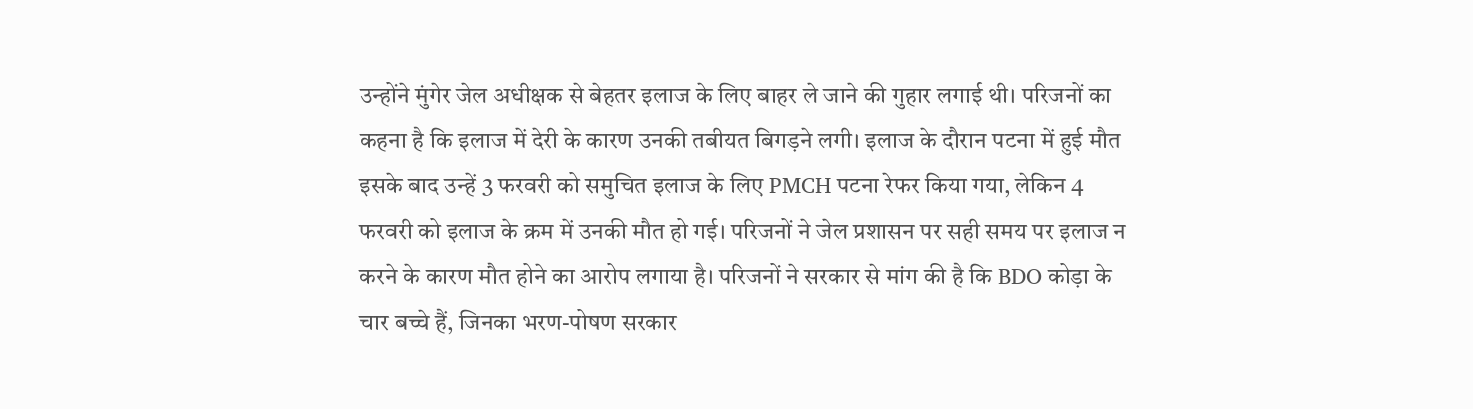उन्होंने मुंगेर जेल अधीक्षक से बेहतर इलाज के लिए बाहर ले जाने की गुहार लगाई थी। परिजनों का कहना है कि इलाज में देरी के कारण उनकी तबीयत बिगड़ने लगी। इलाज के दौरान पटना में हुई मौत इसके बाद उन्हें 3 फरवरी को समुचित इलाज के लिए PMCH पटना रेफर किया गया, लेकिन 4 फरवरी को इलाज के क्रम में उनकी मौत हो गई। परिजनों ने जेल प्रशासन पर सही समय पर इलाज न करने के कारण मौत होने का आरोप लगाया है। परिजनों ने सरकार से मांग की है कि BDO कोड़ा के चार बच्चे हैं, जिनका भरण-पोषण सरकार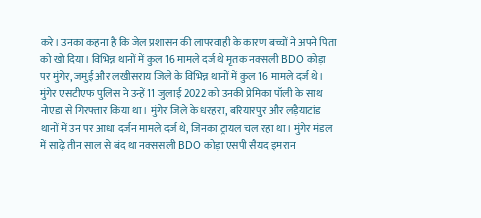करे। उनका कहना है कि जेल प्रशासन की लापरवाही के कारण बच्चों ने अपने पिता को खो दिया। विभिन्न थानों में कुल 16 मामले दर्ज थे मृतक नक्सली BDO कोड़ा पर मुंगेर, जमुई और लखीसराय जिले के विभिन्न थानों में कुल 16 मामले दर्ज थे। मुंगेर एसटीएफ पुलिस ने उन्हें 11 जुलाई 2022 को उनकी प्रेमिका पॉली के साथ नोएडा से गिरफ्तार किया था। मुंगेर जिले के धरहरा, बरियारपुर और लड़ैयाटांड थानों में उन पर आधा दर्जन मामले दर्ज थे, जिनका ट्रायल चल रहा था। मुंगेर मंडल में साढ़े तीन साल से बंद था नक्ससली BDO कोड़ा एसपी सैयद इमरान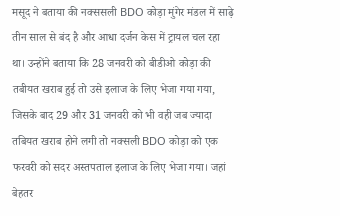मसूद ने बताया की नक्ससली BDO कोड़ा मुंगेर मंडल में साढ़े तीन साल से बंद है और आधा दर्जन केस में ट्रायल चल रहा था। उन्होंने बताया कि 28 जनवरी को बीडीओ कोड़ा की तबीयत खराब हुई तो उसे इलाज के लिए भेजा गया गया, जिसके बाद 29 और 31 जनवरी को भी वही जब ज्यादा तबियत खराब होने लगी तो नक्सली BDO कोड़ा को एक फरवरी को सदर अस्तपताल इलाज के लिए भेजा गया। जहां बेहतर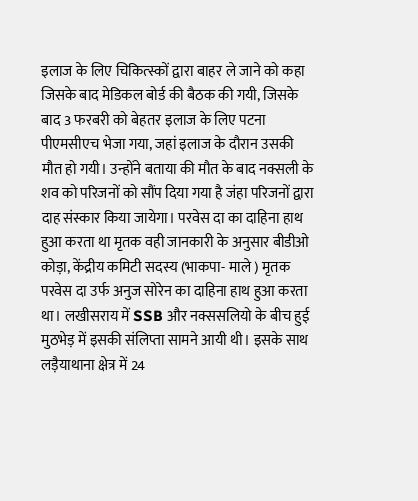इलाज के लिए चिकित्स्कों द्वारा बाहर ले जाने को कहा जिसके बाद मेडिकल बोर्ड की बैठक की गयी, जिसके बाद 3 फरबरी को बेहतर इलाज के लिए पटना पीएमसीएच भेजा गया, जहां इलाज के दौरान उसकी मौत हो गयी। उन्होंने बताया की मौत के बाद नक्सली के शव को परिजनों को सौंप दिया गया है जंहा परिजनों द्वारा दाह संस्कार किया जायेगा। परवेस दा का दाहिना हाथ हुआ करता था मृतक वही जानकारी के अनुसार बीडीओ कोड़ा, केंद्रीय कमिटी सदस्य (भाकपा- माले ) मृतक परवेस दा उर्फ अनुज सोरेन का दाहिना हाथ हुआ करता था। लखीसराय में SSB और नक्ससलियो के बीच हुई मुठभेड़ में इसकी संलिप्ता सामने आयी थी। इसके साथ लड़ैयाथाना क्षेत्र में 24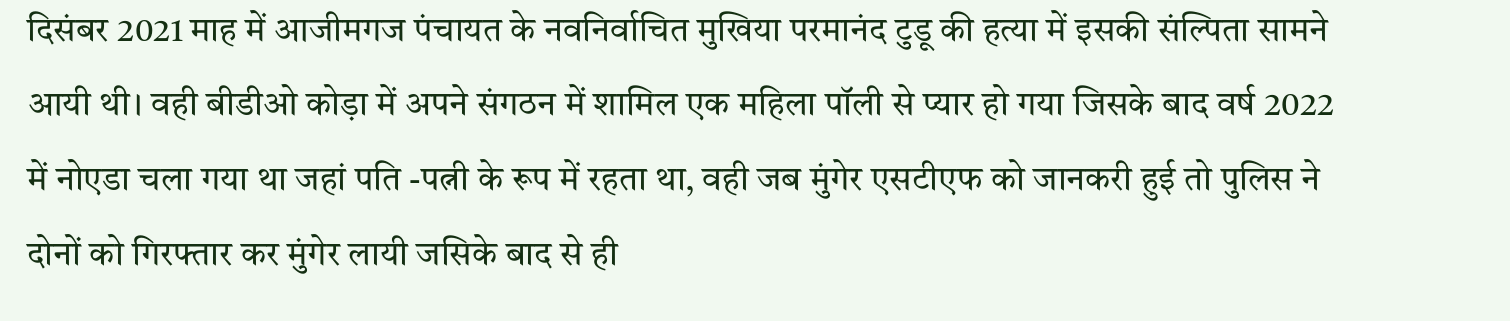दिसंबर 2021 माह में आजीमगज पंचायत के नवनिर्वाचित मुखिया परमानंद टुडू की हत्या में इसकी संल्पिता सामने आयी थी। वही बीडीओ कोड़ा में अपने संगठन में शामिल एक महिला पॉली से प्यार हो गया जिसके बाद वर्ष 2022 में नोएडा चला गया था जहां पति -पत्नी के रूप में रहता था, वही जब मुंगेर एसटीएफ को जानकरी हुई तो पुलिस ने दोनों को गिरफ्तार कर मुंगेर लायी जसिके बाद से ही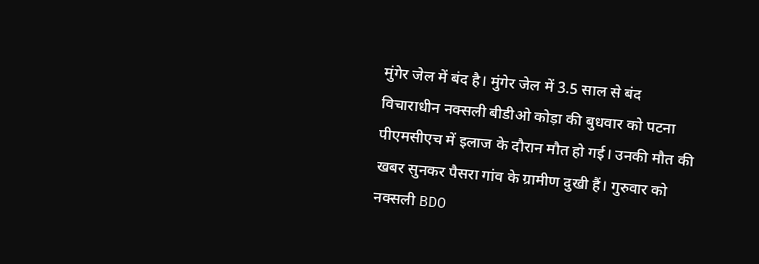मुंगेर जेल में बंद है। मुंगेर जेल में 3.5 साल से बंद विचाराधीन नक्सली बीडीओ कोड़ा की बुधवार को पटना पीएमसीएच में इलाज के दौरान मौत हो गई। उनकी मौत की खबर सुनकर पैसरा गांव के ग्रामीण दुखी हैं। गुरुवार को नक्सली BDO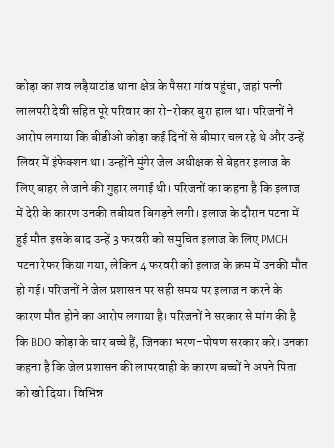कोड़ा का शव लड़ैयाटांड थाना क्षेत्र के पैसरा गांव पहुंचा, जहां पत्नी लालपरी देवी सहित पूरे परिवार का रो-रोकर बुरा हाल था। परिजनों ने आरोप लगाया कि बीडीओ कोड़ा कई दिनों से बीमार चल रहे थे और उन्हें लिवर में इंफेक्शन था। उन्होंने मुंगेर जेल अधीक्षक से बेहतर इलाज के लिए बाहर ले जाने की गुहार लगाई थी। परिजनों का कहना है कि इलाज में देरी के कारण उनकी तबीयत बिगड़ने लगी। इलाज के दौरान पटना में हुई मौत इसके बाद उन्हें 3 फरवरी को समुचित इलाज के लिए PMCH पटना रेफर किया गया, लेकिन 4 फरवरी को इलाज के क्रम में उनकी मौत हो गई। परिजनों ने जेल प्रशासन पर सही समय पर इलाज न करने के कारण मौत होने का आरोप लगाया है। परिजनों ने सरकार से मांग की है कि BDO कोड़ा के चार बच्चे हैं, जिनका भरण-पोषण सरकार करे। उनका कहना है कि जेल प्रशासन की लापरवाही के कारण बच्चों ने अपने पिता को खो दिया। विभिन्न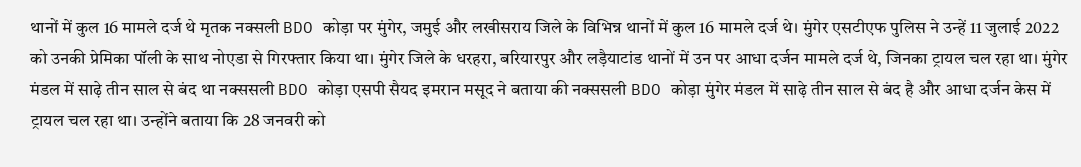थानों में कुल 16 मामले दर्ज थे मृतक नक्सली BDO कोड़ा पर मुंगेर, जमुई और लखीसराय जिले के विभिन्न थानों में कुल 16 मामले दर्ज थे। मुंगेर एसटीएफ पुलिस ने उन्हें 11 जुलाई 2022 को उनकी प्रेमिका पॉली के साथ नोएडा से गिरफ्तार किया था। मुंगेर जिले के धरहरा, बरियारपुर और लड़ैयाटांड थानों में उन पर आधा दर्जन मामले दर्ज थे, जिनका ट्रायल चल रहा था। मुंगेर मंडल में साढ़े तीन साल से बंद था नक्ससली BDO कोड़ा एसपी सैयद इमरान मसूद ने बताया की नक्ससली BDO कोड़ा मुंगेर मंडल में साढ़े तीन साल से बंद है और आधा दर्जन केस में ट्रायल चल रहा था। उन्होंने बताया कि 28 जनवरी को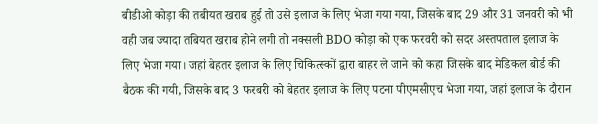बीडीओ कोड़ा की तबीयत खराब हुई तो उसे इलाज के लिए भेजा गया गया, जिसके बाद 29 और 31 जनवरी को भी वही जब ज्यादा तबियत खराब होने लगी तो नक्सली BDO कोड़ा को एक फरवरी को सदर अस्तपताल इलाज के लिए भेजा गया। जहां बेहतर इलाज के लिए चिकित्स्कों द्वारा बाहर ले जाने को कहा जिसके बाद मेडिकल बोर्ड की बैठक की गयी, जिसके बाद 3 फरबरी को बेहतर इलाज के लिए पटना पीएमसीएच भेजा गया, जहां इलाज के दौरान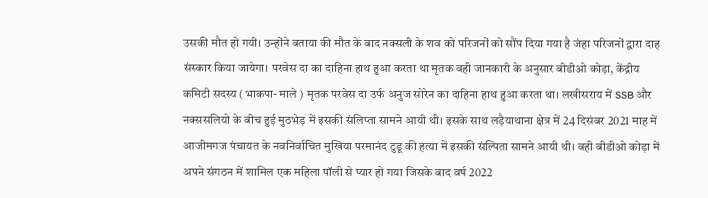उसकी मौत हो गयी। उन्होंने बताया की मौत के बाद नक्सली के शव को परिजनों को सौंप दिया गया है जंहा परिजनों द्वारा दाह संस्कार किया जायेगा। परवेस दा का दाहिना हाथ हुआ करता था मृतक वही जानकारी के अनुसार बीडीओ कोड़ा, केंद्रीय कमिटी सदस्य (भाकपा- माले ) मृतक परवेस दा उर्फ अनुज सोरेन का दाहिना हाथ हुआ करता था। लखीसराय में SSB और नक्ससलियो के बीच हुई मुठभेड़ में इसकी संलिप्ता सामने आयी थी। इसके साथ लड़ैयाथाना क्षेत्र में 24 दिसंबर 2021 माह में आजीमगज पंचायत के नवनिर्वाचित मुखिया परमानंद टुडू की हत्या में इसकी संल्पिता सामने आयी थी। वही बीडीओ कोड़ा में अपने संगठन में शामिल एक महिला पॉली से प्यार हो गया जिसके बाद वर्ष 2022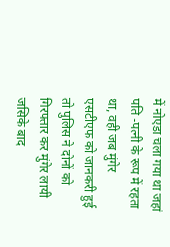में नोएडा चला गया था जहां पति -पत्नी के रूप में रहता था, वही जब मुंगेर एसटीएफ को जानकरी हुई तो पुलिस ने दोनों को गिरफ्तार कर मुंगेर लायी जसिके बाद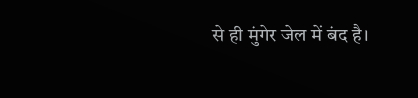से ही मुंगेर जेल में बंद है।